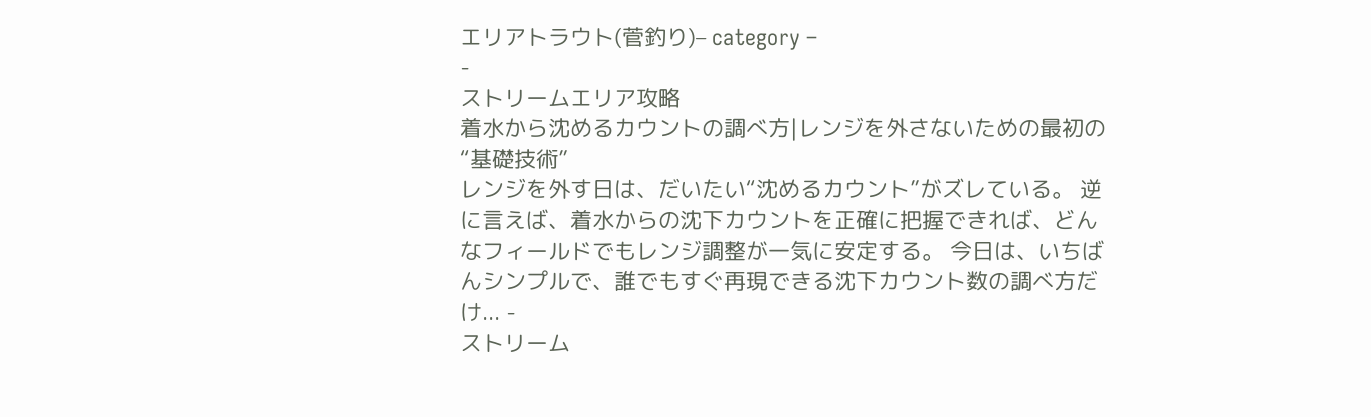エリアトラウト(菅釣り)– category –
-
ストリームエリア攻略
着水から沈めるカウントの調べ方|レンジを外さないための最初の“基礎技術”
レンジを外す日は、だいたい“沈めるカウント”がズレている。 逆に言えば、着水からの沈下カウントを正確に把握できれば、どんなフィールドでもレンジ調整が一気に安定する。 今日は、いちばんシンプルで、誰でもすぐ再現できる沈下カウント数の調べ方だけ... -
ストリーム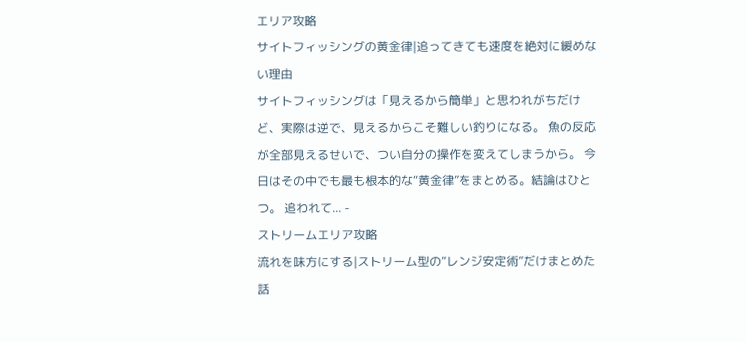エリア攻略
サイトフィッシングの黄金律|追ってきても速度を絶対に緩めない理由
サイトフィッシングは「見えるから簡単」と思われがちだけど、実際は逆で、見えるからこそ難しい釣りになる。 魚の反応が全部見えるせいで、つい自分の操作を変えてしまうから。 今日はその中でも最も根本的な“黄金律”をまとめる。結論はひとつ。 追われて... -
ストリームエリア攻略
流れを味方にする|ストリーム型の“レンジ安定術”だけまとめた話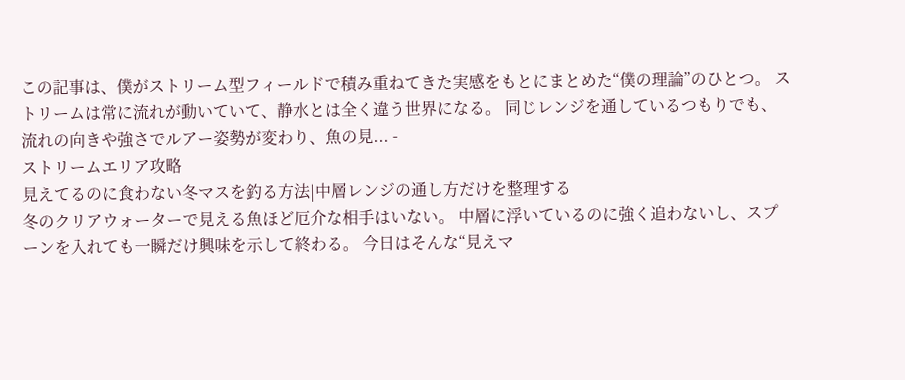この記事は、僕がストリーム型フィールドで積み重ねてきた実感をもとにまとめた“僕の理論”のひとつ。 ストリームは常に流れが動いていて、静水とは全く違う世界になる。 同じレンジを通しているつもりでも、流れの向きや強さでルアー姿勢が変わり、魚の見... -
ストリームエリア攻略
見えてるのに食わない冬マスを釣る方法|中層レンジの通し方だけを整理する
冬のクリアウォーターで見える魚ほど厄介な相手はいない。 中層に浮いているのに強く追わないし、スプーンを入れても一瞬だけ興味を示して終わる。 今日はそんな“見えマ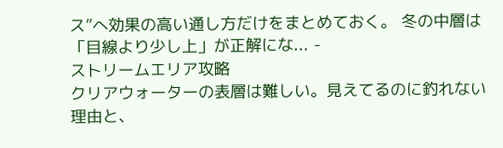ス”へ効果の高い通し方だけをまとめておく。 冬の中層は「目線より少し上」が正解にな... -
ストリームエリア攻略
クリアウォーターの表層は難しい。見えてるのに釣れない理由と、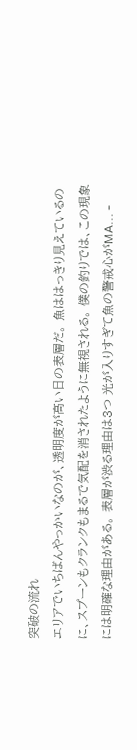突破の流れ
エリアでいちばんやっかいなのが、透明度が高い日の表層だ。 魚ははっきり見えているのに、スプーンもクランクもまるで気配を消されたように無視される。 僕の釣りでは、この現象には明確な理由がある。 表層が渋る理由は3つ 光が入りすぎて魚の警戒心がMA... -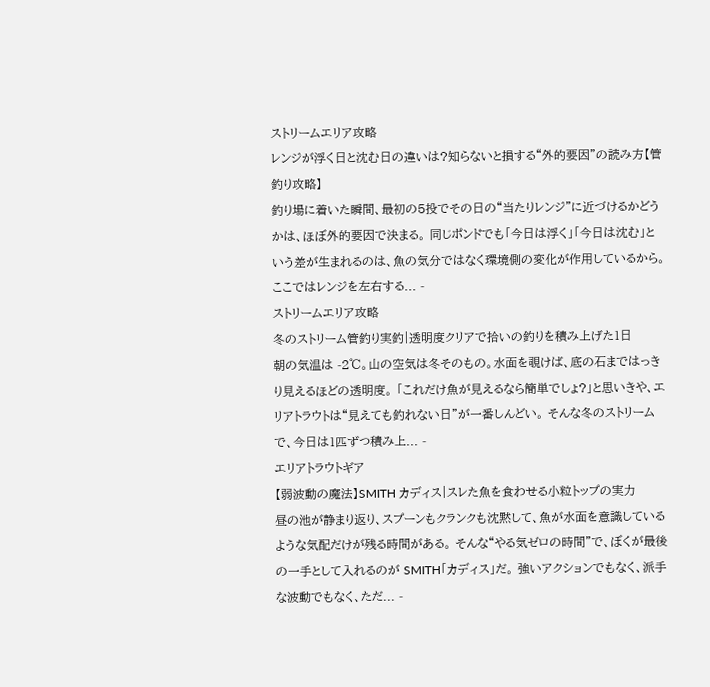ストリームエリア攻略
レンジが浮く日と沈む日の違いは?知らないと損する“外的要因”の読み方【管釣り攻略】
釣り場に着いた瞬間、最初の5投でその日の“当たりレンジ”に近づけるかどうかは、ほぼ外的要因で決まる。 同じポンドでも「今日は浮く」「今日は沈む」という差が生まれるのは、魚の気分ではなく環境側の変化が作用しているから。 ここではレンジを左右する... -
ストリームエリア攻略
冬のストリーム管釣り実釣|透明度クリアで拾いの釣りを積み上げた1日
朝の気温は -2℃。山の空気は冬そのもの。水面を覗けば、底の石まではっきり見えるほどの透明度。 「これだけ魚が見えるなら簡単でしょ?」と思いきや、エリアトラウトは“見えても釣れない日”が一番しんどい。 そんな冬のストリームで、今日は1匹ずつ積み上... -
エリアトラウトギア
【弱波動の魔法】SMITH カディス|スレた魚を食わせる小粒トップの実力
昼の池が静まり返り、スプーンもクランクも沈黙して、魚が水面を意識しているような気配だけが残る時間がある。 そんな“やる気ゼロの時間”で、ぼくが最後の一手として入れるのが SMITH「カディス」だ。 強いアクションでもなく、派手な波動でもなく、ただ... -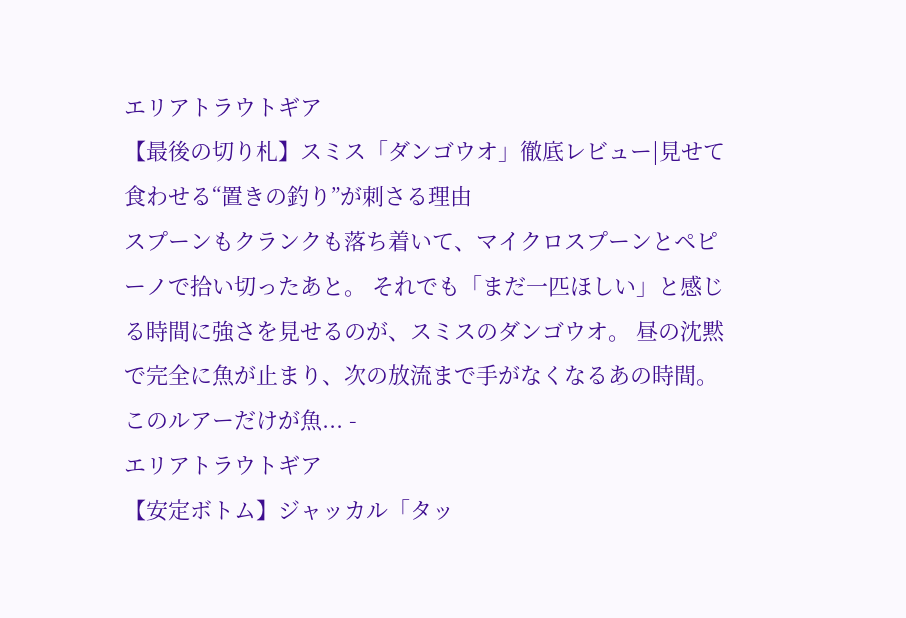エリアトラウトギア
【最後の切り札】スミス「ダンゴウオ」徹底レビュー|見せて食わせる“置きの釣り”が刺さる理由
スプーンもクランクも落ち着いて、マイクロスプーンとペピーノで拾い切ったあと。 それでも「まだ一匹ほしい」と感じる時間に強さを見せるのが、スミスのダンゴウオ。 昼の沈黙で完全に魚が止まり、次の放流まで手がなくなるあの時間。 このルアーだけが魚... -
エリアトラウトギア
【安定ボトム】ジャッカル「タッ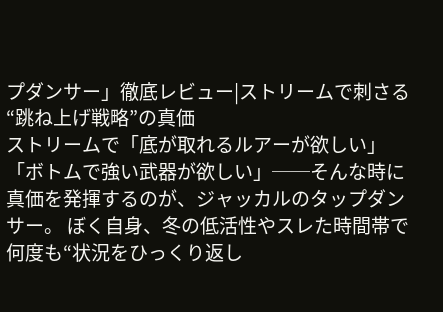プダンサー」徹底レビュー|ストリームで刺さる“跳ね上げ戦略”の真価
ストリームで「底が取れるルアーが欲しい」「ボトムで強い武器が欲しい」──そんな時に真価を発揮するのが、ジャッカルのタップダンサー。 ぼく自身、冬の低活性やスレた時間帯で何度も“状況をひっくり返し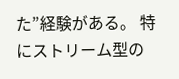た”経験がある。 特にストリーム型の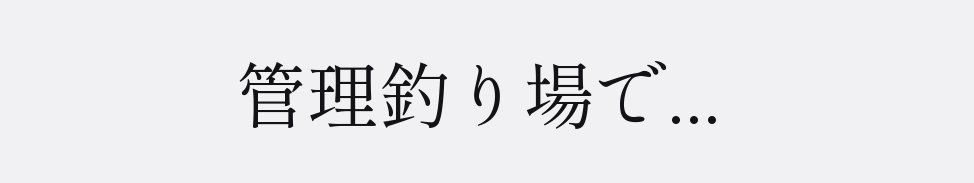管理釣り場で...